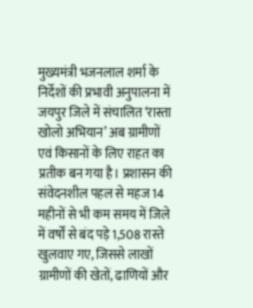मुख्यमंत्री भजनलाल शर्मा के निर्देशों की प्रभावी अनुपालना में जयपुर जिले में संचालित ‘रास्ता खोलो अभियान’ अब ग्रामीणों एवं किसानों के लिए राहत का प्रतीक बन गया है। प्रशासन की संवेदनशील पहल से महज 14 महीनों से भी कम समय में जिले में वर्षों से बंद पड़े 1,508 रास्ते खुलवाए गए, जिससे लाखों ग्रामीणों की खेतों, ढाणियों और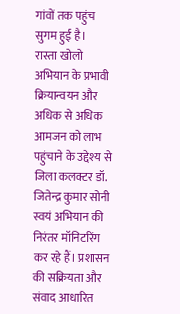गांवों तक पहुंच सुगम हुई है।
रास्ता खोलो अभियान के प्रभावी क्रियान्वयन और अधिक से अधिक आमजन को लाभ पहुंचाने के उद्देश्य से जिला कलक्टर डॉ. जितेन्द्र कुमार सोनी स्वयं अभियान की निरंतर मॉनिटरिंग कर रहे हैं। प्रशासन की सक्रियता और संवाद आधारित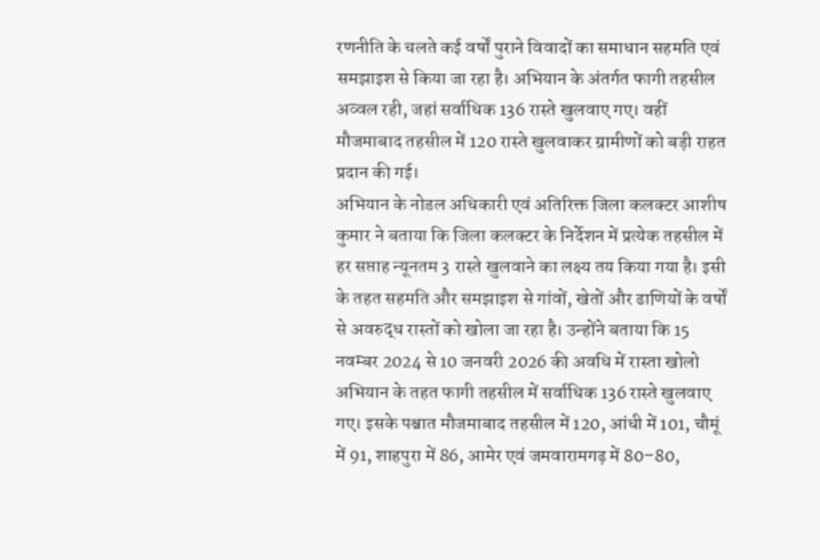रणनीति के चलते कई वर्षों पुराने विवादों का समाधान सहमति एवं समझाइश से किया जा रहा है। अभियान के अंतर्गत फागी तहसील अव्वल रही, जहां सर्वाधिक 136 रास्ते खुलवाए गए। वहीं मौजमाबाद तहसील में 120 रास्ते खुलवाकर ग्रामीणों को बड़ी राहत प्रदान की गई।
अभियान के नोडल अधिकारी एवं अतिरिक्त जिला कलक्टर आशीष कुमार ने बताया कि जिला कलक्टर के निर्देशन में प्रत्येक तहसील में हर सप्ताह न्यूनतम 3 रास्ते खुलवाने का लक्ष्य तय किया गया है। इसी के तहत सहमति और समझाइश से गांवों, खेतों और ढाणियों के वर्षों से अवरुद्ध रास्तों को खोला जा रहा है। उन्होंने बताया कि 15 नवम्बर 2024 से 10 जनवरी 2026 की अवधि में रास्ता खोलो अभियान के तहत फागी तहसील में सर्वाधिक 136 रास्ते खुलवाए गए। इसके पश्चात मौजमाबाद तहसील में 120, आंधी में 101, चौमूं में 91, शाहपुरा में 86, आमेर एवं जमवारामगढ़ में 80–80,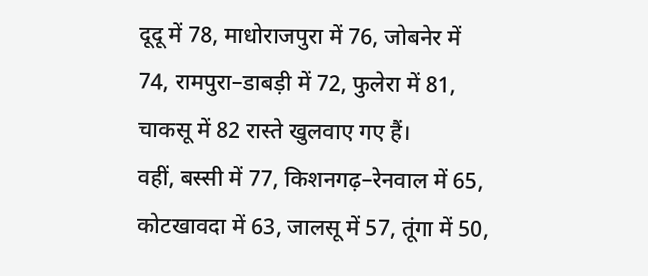दूदू में 78, माधोराजपुरा में 76, जोबनेर में 74, रामपुरा–डाबड़ी में 72, फुलेरा में 81, चाकसू में 82 रास्ते खुलवाए गए हैं।
वहीं, बस्सी में 77, किशनगढ़–रेनवाल में 65, कोटखावदा में 63, जालसू में 57, तूंगा में 50,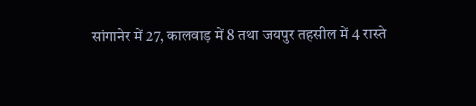सांगानेर में 27, कालवाड़ में 8 तथा जयपुर तहसील में 4 रास्ते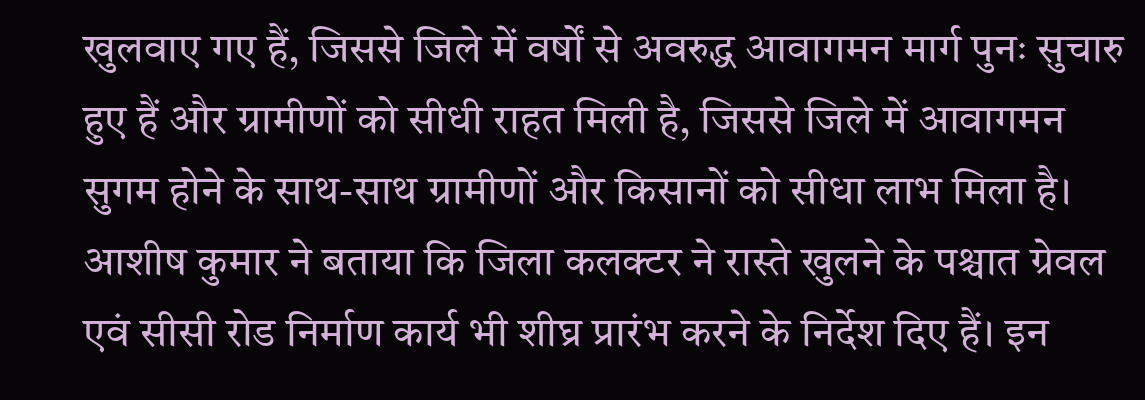खुलवाए गए हैं, जिससे जिले में वर्षों से अवरुद्ध आवागमन मार्ग पुनः सुचारु हुए हैं और ग्रामीणों को सीधी राहत मिली है, जिससे जिले में आवागमन सुगम होने के साथ-साथ ग्रामीणों और किसानों को सीधा लाभ मिला है।
आशीष कुमार ने बताया कि जिला कलक्टर ने रास्ते खुलने के पश्चात ग्रेवल एवं सीसी रोड निर्माण कार्य भी शीघ्र प्रारंभ करने के निर्देश दिए हैं। इन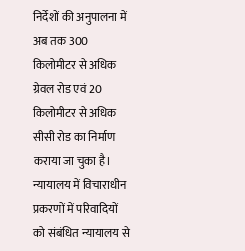निर्देशों की अनुपालना में अब तक 300 किलोमीटर से अधिक ग्रेवल रोड एवं 20 किलोमीटर से अधिक सीसी रोड का निर्माण कराया जा चुका है। न्यायालय में विचाराधीन प्रकरणों में परिवादियों को संबंधित न्यायालय से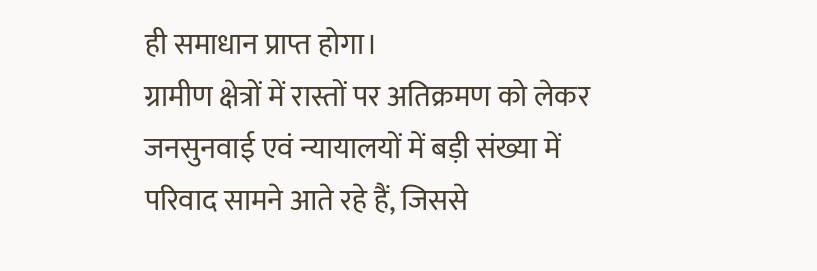ही समाधान प्राप्त होगा।
ग्रामीण क्षेत्रों में रास्तों पर अतिक्रमण को लेकर जनसुनवाई एवं न्यायालयों में बड़ी संख्या में परिवाद सामने आते रहे हैं, जिससे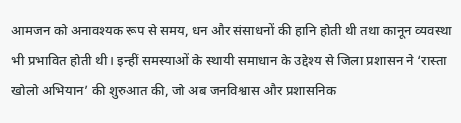आमजन को अनावश्यक रूप से समय, धन और संसाधनों की हानि होती थी तथा कानून व्यवस्था भी प्रभावित होती थी। इन्हीं समस्याओं के स्थायी समाधान के उद्देश्य से जिला प्रशासन ने ‘रास्ता खोलो अभियान’ की शुरुआत की, जो अब जनविश्वास और प्रशासनिक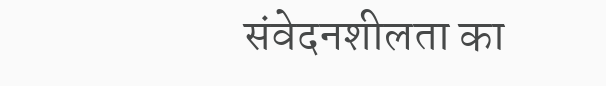संवेदनशीलता का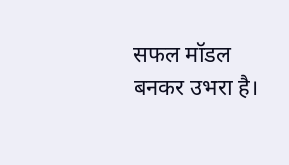सफल मॉडल बनकर उभरा है।